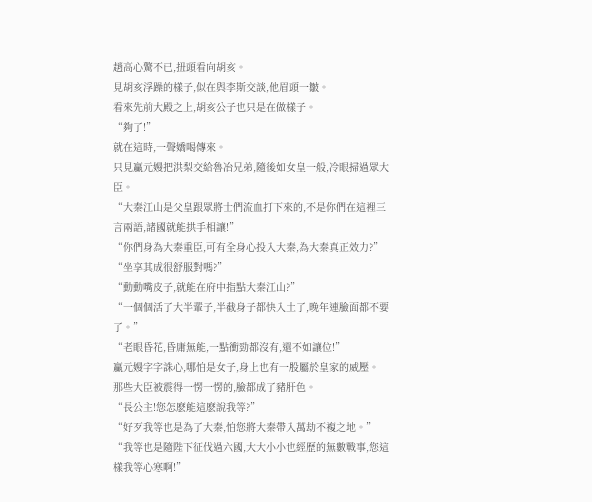趙高心驚不已,扭頭看向胡亥。
見胡亥浮躁的樣子,似在與李斯交談,他眉頭一皺。
看來先前大殿之上,胡亥公子也只是在做樣子。
“夠了!”
就在這時,一聲嬌喝傳來。
只見贏元嫚把洪梨交給魯冶兄弟,隨後如女皇一般,冷眼掃過眾大臣。
“大秦江山是父皇跟眾將士們流血打下來的,不是你們在這裡三言兩語,諸國就能拱手相讓!”
“你們身為大秦重臣,可有全身心投入大秦,為大秦真正效力?”
“坐享其成很舒服對嗎?”
“動動嘴皮子,就能在府中指點大秦江山?”
“一個個活了大半輩子,半截身子都快入土了,晚年連臉面都不要了。”
“老眼昏花,昏庸無能,一點衝勁都沒有,還不如讓位!”
贏元嫚字字誅心,哪怕是女子,身上也有一股屬於皇家的威壓。
那些大臣被震得一愣一愣的,臉都成了豬肝色。
“長公主!您怎麽能這麽說我等?”
“好歹我等也是為了大秦,怕您將大秦帶入萬劫不複之地。”
“我等也是隨陛下征伐過六國,大大小小也經歷的無數戰事,您這樣我等心寒啊!”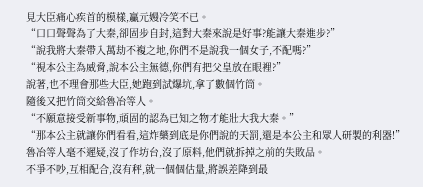見大臣痛心疾首的模樣,贏元嫚冷笑不已。
“口口聲聲為了大秦,卻固步自封,這對大秦來說是好事?能讓大秦進步?”
“說我將大秦帶入萬劫不複之地,你們不是說我一個女子,不配嗎?”
“視本公主為威脅,說本公主無德,你們有把父皇放在眼裡?”
說著,也不理會那些大臣,她跑到試爆坑,拿了數個竹筒。
隨後又把竹筒交給魯冶等人。
“不願意接受新事物,頑固的認為已知之物才能壯大我大秦。”
“那本公主就讓你們看看,這炸藥到底是你們說的天罰,還是本公主和眾人研製的利器!”
魯冶等人毫不遲疑,沒了作坊台,沒了原料,他們就拆掉之前的失敗品。
不爭不吵,互相配合,沒有秤,就一個個估量,將誤差降到最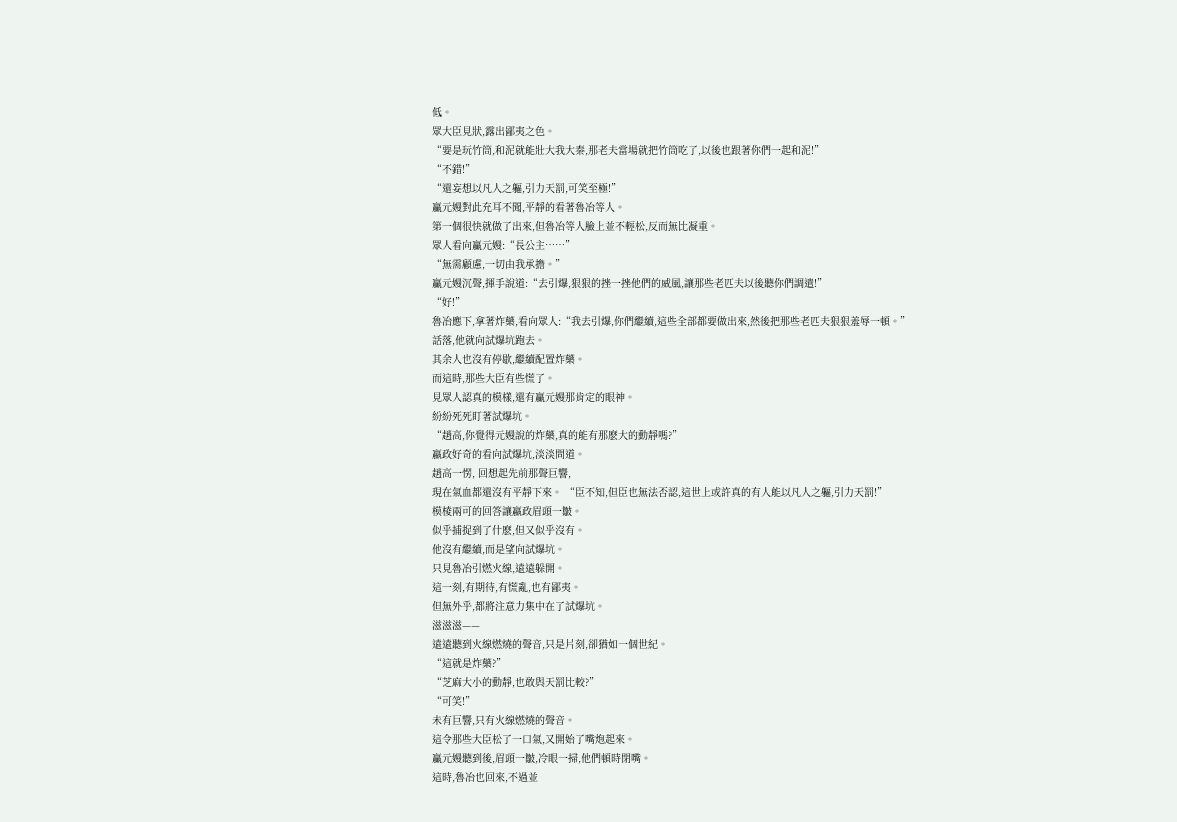低。
眾大臣見狀,露出鄙夷之色。
“要是玩竹筒,和泥就能壯大我大秦,那老夫當場就把竹筒吃了,以後也跟著你們一起和泥!”
“不錯!”
“還妄想以凡人之軀,引力天罰,可笑至極!”
贏元嫚對此充耳不聞,平靜的看著魯冶等人。
第一個很快就做了出來,但魯冶等人臉上並不輕松,反而無比凝重。
眾人看向贏元嫚:“長公主……”
“無需顧慮,一切由我承擔。”
贏元嫚沉聲,揮手說道:“去引爆,狠狠的挫一挫他們的威風,讓那些老匹夫以後聽你們調遣!”
“好!”
魯冶應下,拿著炸藥,看向眾人:“我去引爆,你們繼續,這些全部都要做出來,然後把那些老匹夫狠狠羞辱一頓。”
話落,他就向試爆坑跑去。
其余人也沒有停歇,繼續配置炸藥。
而這時,那些大臣有些慌了。
見眾人認真的模樣,還有贏元嫚那肯定的眼神。
紛紛死死盯著試爆坑。
“趙高,你覺得元嫚說的炸藥,真的能有那麽大的動靜嗎?”
嬴政好奇的看向試爆坑,淡淡問道。
趙高一愣, 回想起先前那聲巨響,
現在氣血都還沒有平靜下來。 “臣不知,但臣也無法否認,這世上或許真的有人能以凡人之軀,引力天罰!”
模棱兩可的回答讓嬴政眉頭一皺。
似乎捕捉到了什麽,但又似乎沒有。
他沒有繼續,而是望向試爆坑。
只見魯冶引燃火線,遠遠躲開。
這一刻,有期待,有慌亂,也有鄙夷。
但無外乎,都將注意力集中在了試爆坑。
滋滋滋——
遠遠聽到火線燃燒的聲音,只是片刻,卻猶如一個世紀。
“這就是炸藥?”
“芝麻大小的動靜,也敢與天罰比較?”
“可笑!”
未有巨響,只有火線燃燒的聲音。
這令那些大臣松了一口氣,又開始了嘴炮起來。
贏元嫚聽到後,眉頭一皺,冷眼一掃,他們頓時閉嘴。
這時,魯冶也回來,不過並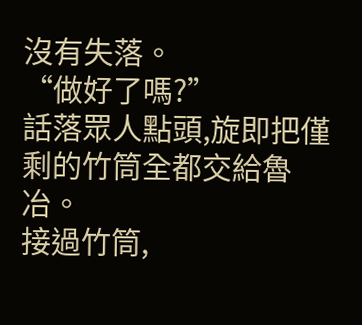沒有失落。
“做好了嗎?”
話落眾人點頭,旋即把僅剩的竹筒全都交給魯冶。
接過竹筒,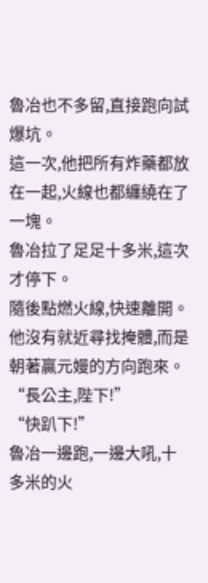魯冶也不多留,直接跑向試爆坑。
這一次,他把所有炸藥都放在一起,火線也都纏繞在了一塊。
魯冶拉了足足十多米,這次才停下。
隨後點燃火線,快速離開。
他沒有就近尋找掩體,而是朝著贏元嫚的方向跑來。
“長公主,陛下!”
“快趴下!”
魯冶一邊跑,一邊大吼,十多米的火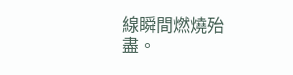線瞬間燃燒殆盡。